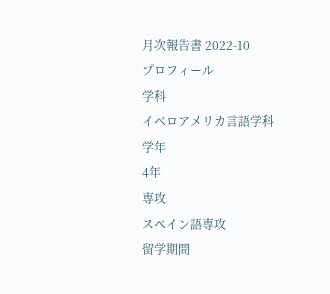月次報告書 2022-10
プロフィール
学科
イベロアメリカ言語学科
学年
4年
専攻
スペイン語専攻
留学期間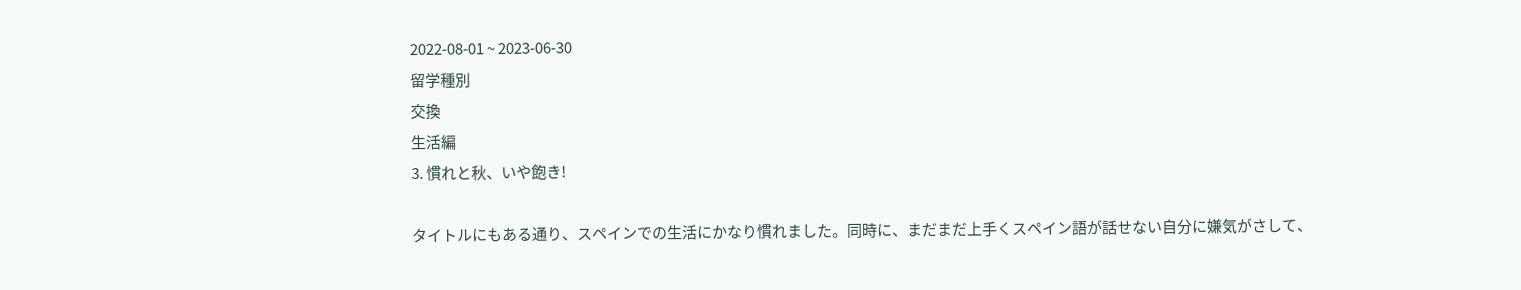2022-08-01 ~ 2023-06-30
留学種別
交換
生活編
3. 慣れと秋、いや飽き!

タイトルにもある通り、スペインでの生活にかなり慣れました。同時に、まだまだ上手くスペイン語が話せない自分に嫌気がさして、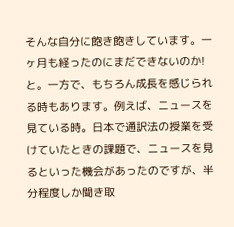そんな自分に飽き飽きしています。一ヶ月も経ったのにまだできないのか!と。一方で、もちろん成長を感じられる時もあります。例えば、ニュースを見ている時。日本で通訳法の授業を受けていたときの課題で、ニュースを見るといった機会があったのですが、半分程度しか聞き取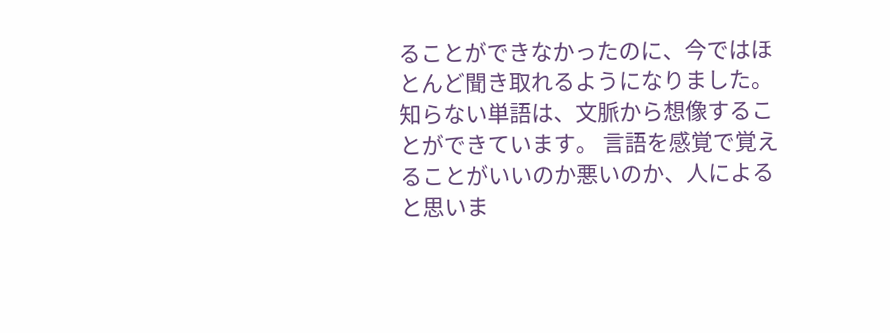ることができなかったのに、今ではほとんど聞き取れるようになりました。知らない単語は、文脈から想像することができています。 言語を感覚で覚えることがいいのか悪いのか、人によると思いま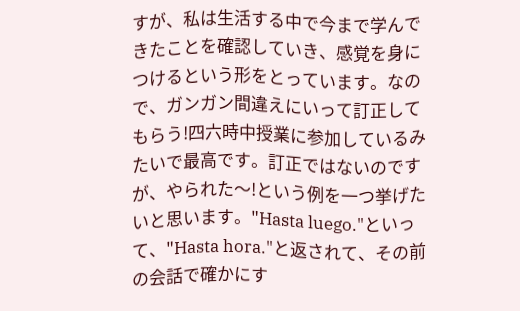すが、私は生活する中で今まで学んできたことを確認していき、感覚を身につけるという形をとっています。なので、ガンガン間違えにいって訂正してもらう!四六時中授業に参加しているみたいで最高です。訂正ではないのですが、やられた〜!という例を一つ挙げたいと思います。"Hasta luego."といって、"Hasta hora."と返されて、その前の会話で確かにす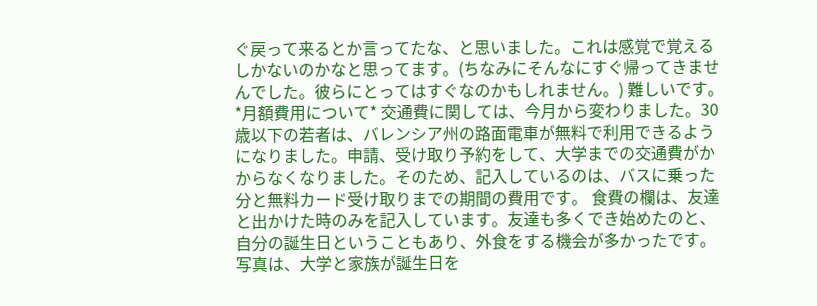ぐ戻って来るとか言ってたな、と思いました。これは感覚で覚えるしかないのかなと思ってます。(ちなみにそんなにすぐ帰ってきませんでした。彼らにとってはすぐなのかもしれません。) 難しいです。 *月額費用について* 交通費に関しては、今月から変わりました。30歳以下の若者は、バレンシア州の路面電車が無料で利用できるようになりました。申請、受け取り予約をして、大学までの交通費がかからなくなりました。そのため、記入しているのは、バスに乗った分と無料カード受け取りまでの期間の費用です。 食費の欄は、友達と出かけた時のみを記入しています。友達も多くでき始めたのと、自分の誕生日ということもあり、外食をする機会が多かったです。 写真は、大学と家族が誕生日を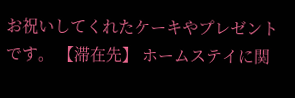お祝いしてくれたケーキやプレゼントです。 【滞在先】 ホームステイに関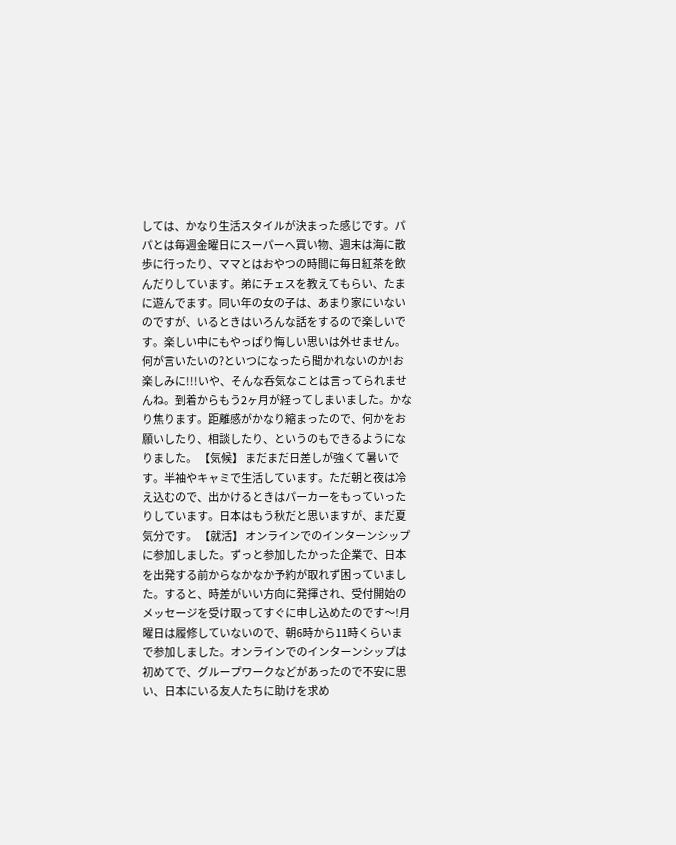しては、かなり生活スタイルが決まった感じです。パパとは毎週金曜日にスーパーへ買い物、週末は海に散歩に行ったり、ママとはおやつの時間に毎日紅茶を飲んだりしています。弟にチェスを教えてもらい、たまに遊んでます。同い年の女の子は、あまり家にいないのですが、いるときはいろんな話をするので楽しいです。楽しい中にもやっぱり悔しい思いは外せません。何が言いたいの?といつになったら聞かれないのか!お楽しみに!!!いや、そんな呑気なことは言ってられませんね。到着からもう2ヶ月が経ってしまいました。かなり焦ります。距離感がかなり縮まったので、何かをお願いしたり、相談したり、というのもできるようになりました。 【気候】 まだまだ日差しが強くて暑いです。半袖やキャミで生活しています。ただ朝と夜は冷え込むので、出かけるときはパーカーをもっていったりしています。日本はもう秋だと思いますが、まだ夏気分です。 【就活】 オンラインでのインターンシップに参加しました。ずっと参加したかった企業で、日本を出発する前からなかなか予約が取れず困っていました。すると、時差がいい方向に発揮され、受付開始のメッセージを受け取ってすぐに申し込めたのです〜!月曜日は履修していないので、朝6時から11時くらいまで参加しました。オンラインでのインターンシップは初めてで、グループワークなどがあったので不安に思い、日本にいる友人たちに助けを求め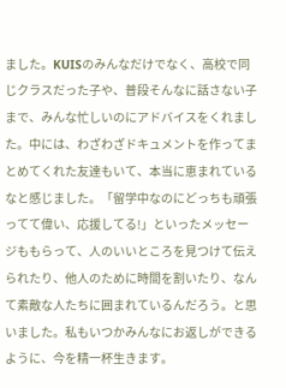ました。KUISのみんなだけでなく、高校で同じクラスだった子や、普段そんなに話さない子まで、みんな忙しいのにアドバイスをくれました。中には、わざわざドキュメントを作ってまとめてくれた友達もいて、本当に恵まれているなと感じました。「留学中なのにどっちも頑張ってて偉い、応援してる!」といったメッセージももらって、人のいいところを見つけて伝えられたり、他人のために時間を割いたり、なんて素敵な人たちに囲まれているんだろう。と思いました。私もいつかみんなにお返しができるように、今を精一杯生きます。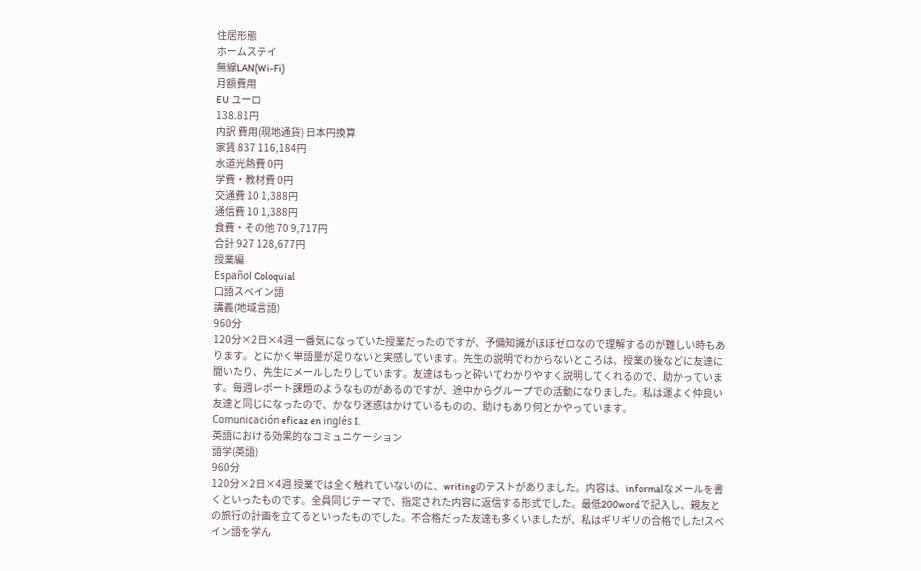住居形態
ホームステイ
無線LAN(Wi-Fi)
月額費用
EU ユーロ
138.81円
内訳 費用(現地通貨) 日本円換算
家賃 837 116,184円
水道光熱費 0円
学費・教材費 0円
交通費 10 1,388円
通信費 10 1,388円
食費・その他 70 9,717円
合計 927 128,677円
授業編
Español Coloquial
口語スペイン語
講義(地域言語)
960分
120分×2日×4週 一番気になっていた授業だったのですが、予備知識がほぼゼロなので理解するのが難しい時もあります。とにかく単語量が足りないと実感しています。先生の説明でわからないところは、授業の後などに友達に聞いたり、先生にメールしたりしています。友達はもっと砕いてわかりやすく説明してくれるので、助かっています。毎週レポート課題のようなものがあるのですが、途中からグループでの活動になりました。私は運よく仲良い友達と同じになったので、かなり迷惑はかけているものの、助けもあり何とかやっています。
Comunicación eficaz en inglés I.
英語における効果的なコミュニケーション
語学(英語)
960分
120分×2日×4週 授業では全く触れていないのに、writingのテストがありました。内容は、informalなメールを書くといったものです。全員同じテーマで、指定された内容に返信する形式でした。最低200wordで記入し、親友との旅行の計画を立てるといったものでした。不合格だった友達も多くいましたが、私はギリギリの合格でした!スペイン語を学ん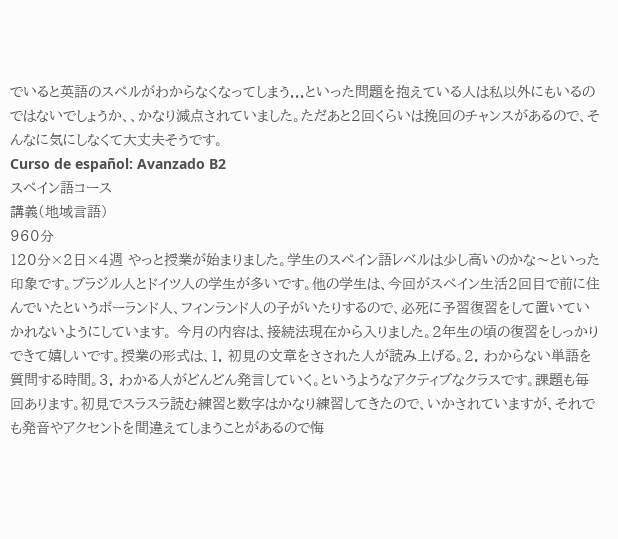でいると英語のスペルがわからなくなってしまう...といった問題を抱えている人は私以外にもいるのではないでしょうか、、かなり減点されていました。ただあと2回くらいは挽回のチャンスがあるので、そんなに気にしなくて大丈夫そうです。
Curso de español: Avanzado B2
スペイン語コース
講義(地域言語)
960分
120分×2日×4週 やっと授業が始まりました。学生のスペイン語レベルは少し高いのかな〜といった印象です。ブラジル人とドイツ人の学生が多いです。他の学生は、今回がスペイン生活2回目で前に住んでいたというポーランド人、フィンランド人の子がいたりするので、必死に予習復習をして置いていかれないようにしています。 今月の内容は、接続法現在から入りました。2年生の頃の復習をしっかりできて嬉しいです。授業の形式は、1. 初見の文章をさされた人が読み上げる。2. わからない単語を質問する時間。3. わかる人がどんどん発言していく。というようなアクティブなクラスです。課題も毎回あります。初見でスラスラ読む練習と数字はかなり練習してきたので、いかされていますが、それでも発音やアクセントを間違えてしまうことがあるので悔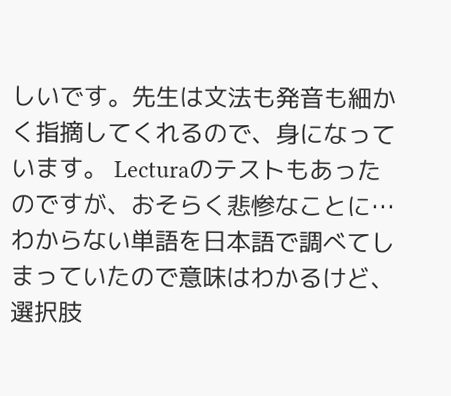しいです。先生は文法も発音も細かく指摘してくれるので、身になっています。 Lecturaのテストもあったのですが、おそらく悲惨なことに…わからない単語を日本語で調べてしまっていたので意味はわかるけど、選択肢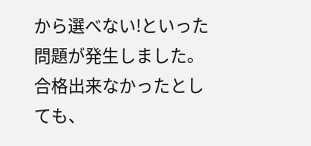から選べない!といった問題が発生しました。合格出来なかったとしても、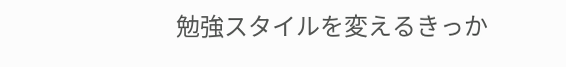勉強スタイルを変えるきっか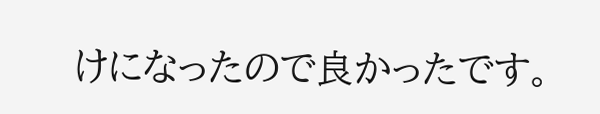けになったので良かったです。